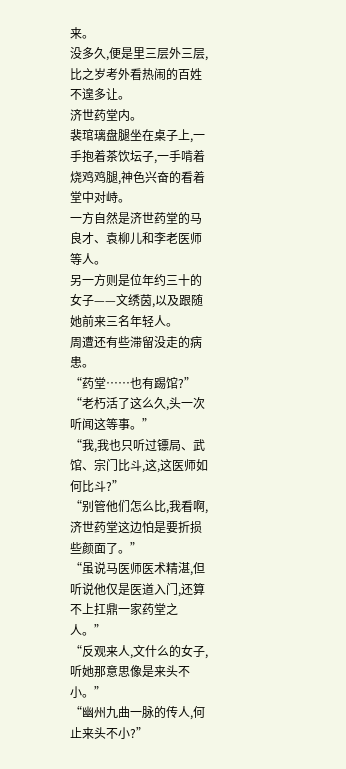来。
没多久,便是里三层外三层,比之岁考外看热闹的百姓不遑多让。
济世药堂内。
裴琯璃盘腿坐在桌子上,一手抱着茶饮坛子,一手啃着烧鸡鸡腿,神色兴奋的看着堂中对峙。
一方自然是济世药堂的马良才、袁柳儿和李老医师等人。
另一方则是位年约三十的女子——文绣茵,以及跟随她前来三名年轻人。
周遭还有些滞留没走的病患。
“药堂……也有踢馆?”
“老朽活了这么久,头一次听闻这等事。”
“我,我也只听过镖局、武馆、宗门比斗,这,这医师如何比斗?”
“别管他们怎么比,我看啊,济世药堂这边怕是要折损些颜面了。”
“虽说马医师医术精湛,但听说他仅是医道入门,还算不上扛鼎一家药堂之人。”
“反观来人,文什么的女子,听她那意思像是来头不小。”
“幽州九曲一脉的传人,何止来头不小?”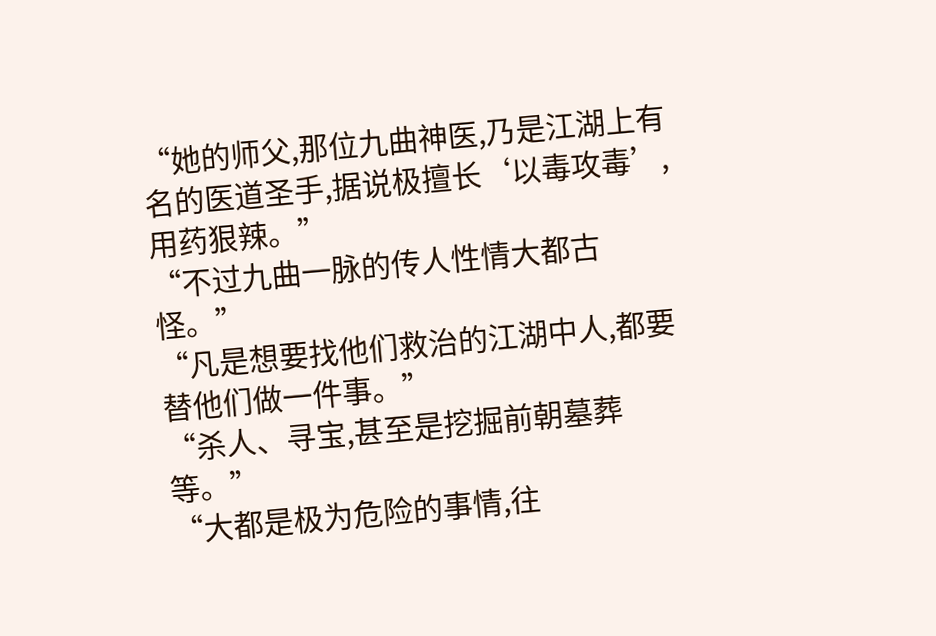“她的师父,那位九曲神医,乃是江湖上有名的医道圣手,据说极擅长‘以毒攻毒’,用药狠辣。”
“不过九曲一脉的传人性情大都古怪。”
“凡是想要找他们救治的江湖中人,都要替他们做一件事。”
“杀人、寻宝,甚至是挖掘前朝墓葬等。”
“大都是极为危险的事情,往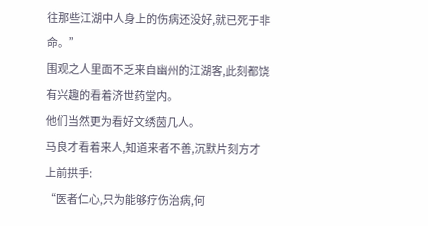往那些江湖中人身上的伤病还没好,就已死于非命。”
围观之人里面不乏来自幽州的江湖客,此刻都饶有兴趣的看着济世药堂内。
他们当然更为看好文绣茵几人。
马良才看着来人,知道来者不善,沉默片刻方才上前拱手:
“医者仁心,只为能够疗伤治病,何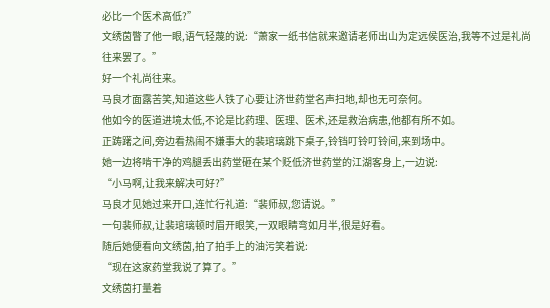必比一个医术高低?”
文绣茵瞥了他一眼,语气轻蔑的说:“萧家一纸书信就来邀请老师出山为定远侯医治,我等不过是礼尚往来罢了。”
好一个礼尚往来。
马良才面露苦笑,知道这些人铁了心要让济世药堂名声扫地,却也无可奈何。
他如今的医道进境太低,不论是比药理、医理、医术,还是救治病患,他都有所不如。
正踌躇之间,旁边看热闹不嫌事大的裴琯璃跳下桌子,铃铛叮铃叮铃间,来到场中。
她一边将啃干净的鸡腿丢出药堂砸在某个贬低济世药堂的江湖客身上,一边说:
“小马啊,让我来解决可好?”
马良才见她过来开口,连忙行礼道:“裴师叔,您请说。”
一句裴师叔,让裴琯璃顿时眉开眼笑,一双眼睛弯如月半,很是好看。
随后她便看向文绣茵,拍了拍手上的油污笑着说:
“现在这家药堂我说了算了。”
文绣茵打量着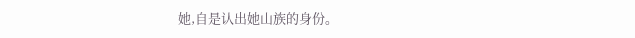她,自是认出她山族的身份。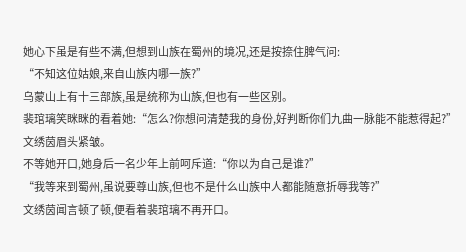她心下虽是有些不满,但想到山族在蜀州的境况,还是按捺住脾气问:
“不知这位姑娘,来自山族内哪一族?”
乌蒙山上有十三部族,虽是统称为山族,但也有一些区别。
裴琯璃笑眯眯的看着她:“怎么?你想问清楚我的身份,好判断你们九曲一脉能不能惹得起?”
文绣茵眉头紧皱。
不等她开口,她身后一名少年上前呵斥道:“你以为自己是谁?”
“我等来到蜀州,虽说要尊山族,但也不是什么山族中人都能随意折辱我等?”
文绣茵闻言顿了顿,便看着裴琯璃不再开口。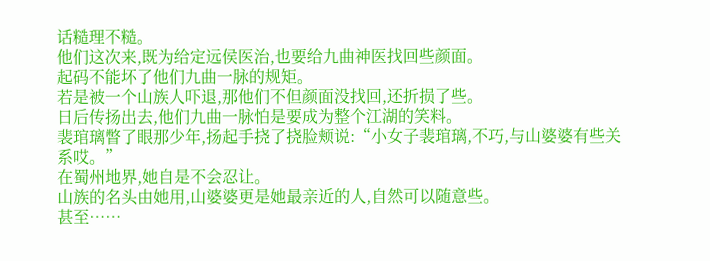话糙理不糙。
他们这次来,既为给定远侯医治,也要给九曲神医找回些颜面。
起码不能坏了他们九曲一脉的规矩。
若是被一个山族人吓退,那他们不但颜面没找回,还折损了些。
日后传扬出去,他们九曲一脉怕是要成为整个江湖的笑料。
裴琯璃瞥了眼那少年,扬起手挠了挠脸颊说:“小女子裴琯璃,不巧,与山婆婆有些关系哎。”
在蜀州地界,她自是不会忍让。
山族的名头由她用,山婆婆更是她最亲近的人,自然可以随意些。
甚至……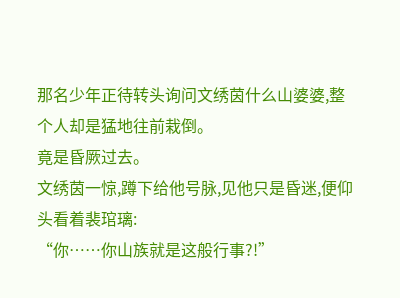那名少年正待转头询问文绣茵什么山婆婆,整个人却是猛地往前栽倒。
竟是昏厥过去。
文绣茵一惊,蹲下给他号脉,见他只是昏迷,便仰头看着裴琯璃:
“你……你山族就是这般行事?!”